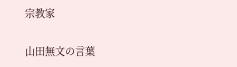宗教家

山田無文の言葉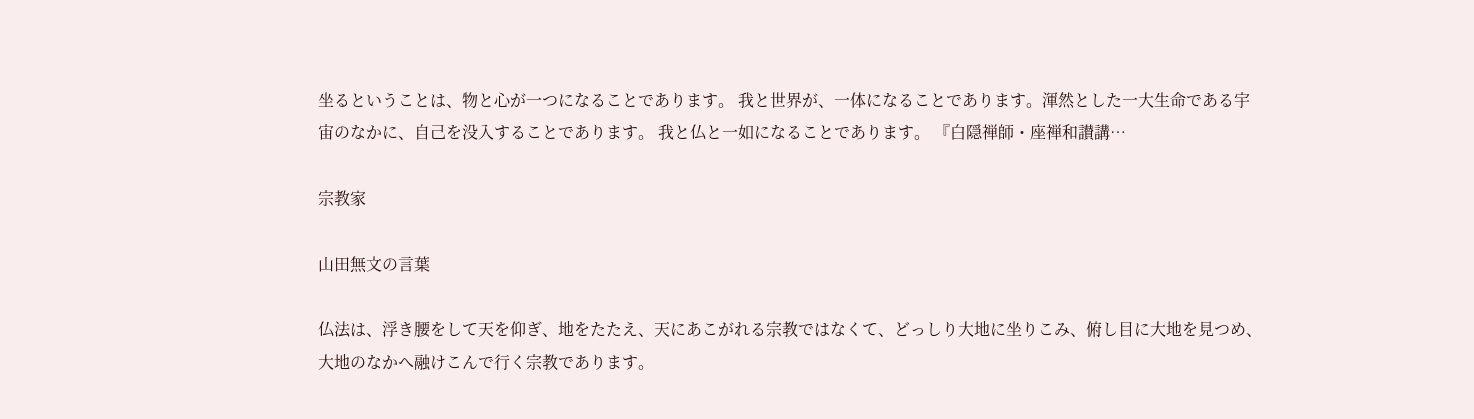坐るということは、物と心が一つになることであります。 我と世界が、一体になることであります。渾然とした一大生命である宇宙のなかに、自己を没入することであります。 我と仏と一如になることであります。 『白隠禅師・座禅和讃講…

宗教家

山田無文の言葉

仏法は、浮き腰をして天を仰ぎ、地をたたえ、天にあこがれる宗教ではなくて、どっしり大地に坐りこみ、俯し目に大地を見つめ、大地のなかへ融けこんで行く宗教であります。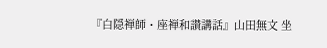『白隠禅師・座禅和讃講話』山田無文 坐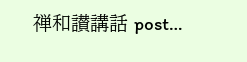禅和讃講話 post…